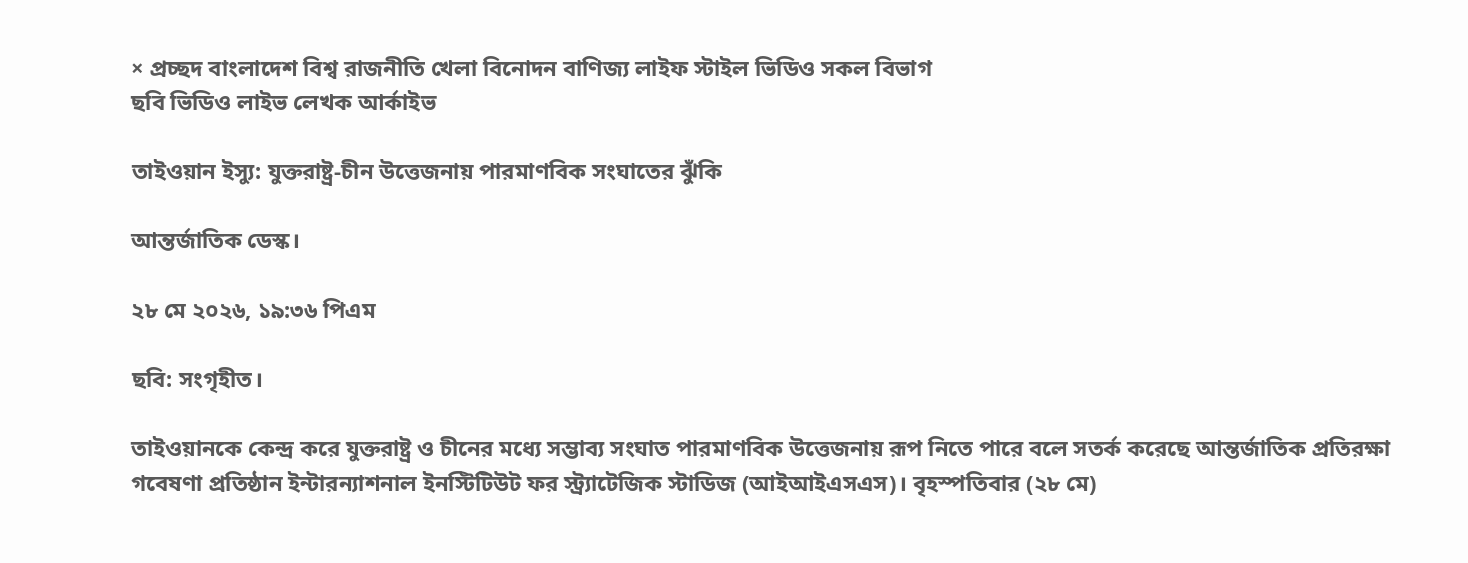× প্রচ্ছদ বাংলাদেশ বিশ্ব রাজনীতি খেলা বিনোদন বাণিজ্য লাইফ স্টাইল ভিডিও সকল বিভাগ
ছবি ভিডিও লাইভ লেখক আর্কাইভ

তাইওয়ান ইস্যু: যুক্তরাষ্ট্র-চীন উত্তেজনায় পারমাণবিক সংঘাতের ঝুঁকি

আন্তর্জাতিক ডেস্ক।

২৮ মে ২০২৬, ১৯:৩৬ পিএম

ছবি: সংগৃহীত।

তাইওয়ানকে কেন্দ্র করে যুক্তরাষ্ট্র ও চীনের মধ্যে সম্ভাব্য সংঘাত পারমাণবিক উত্তেজনায় রূপ নিতে পারে বলে সতর্ক করেছে আন্তর্জাতিক প্রতিরক্ষা গবেষণা প্রতিষ্ঠান ইন্টারন্যাশনাল ইনস্টিটিউট ফর স্ট্র্যাটেজিক স্টাডিজ (আইআইএসএস)। বৃহস্পতিবার (২৮ মে)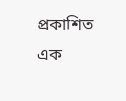প্রকাশিত এক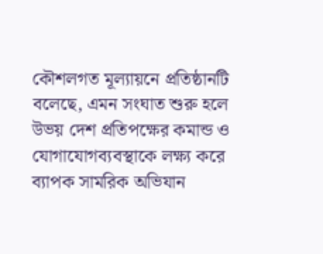কৌশলগত মূল্যায়নে প্রতিষ্ঠানটি বলেছে, এমন সংঘাত শুরু হলে উভয় দেশ প্রতিপক্ষের কমান্ড ও যোগাযোগব্যবস্থাকে লক্ষ্য করে ব্যাপক সামরিক অভিযান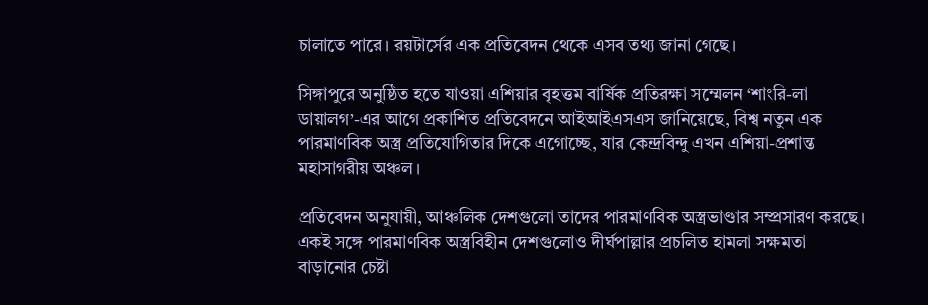চালাতে পারে। রয়টার্সের এক প্রতিবেদন থেকে এসব তথ্য জানা গেছে।

সিঙ্গাপুরে অনুষ্ঠিত হতে যাওয়া এশিয়ার বৃহত্তম বার্ষিক প্রতিরক্ষা সম্মেলন ‘শাংরি-লা ডায়ালগ’-এর আগে প্রকাশিত প্রতিবেদনে আইআইএসএস জানিয়েছে, বিশ্ব নতুন এক পারমাণবিক অস্ত্র প্রতিযোগিতার দিকে এগোচ্ছে, যার কেন্দ্রবিন্দু এখন এশিয়া-প্রশান্ত মহাসাগরীয় অঞ্চল।

প্রতিবেদন অনুযায়ী, আঞ্চলিক দেশগুলো তাদের পারমাণবিক অস্ত্রভাণ্ডার সম্প্রসারণ করছে। একই সঙ্গে পারমাণবিক অস্ত্রবিহীন দেশগুলোও দীর্ঘপাল্লার প্রচলিত হামলা সক্ষমতা বাড়ানোর চেষ্টা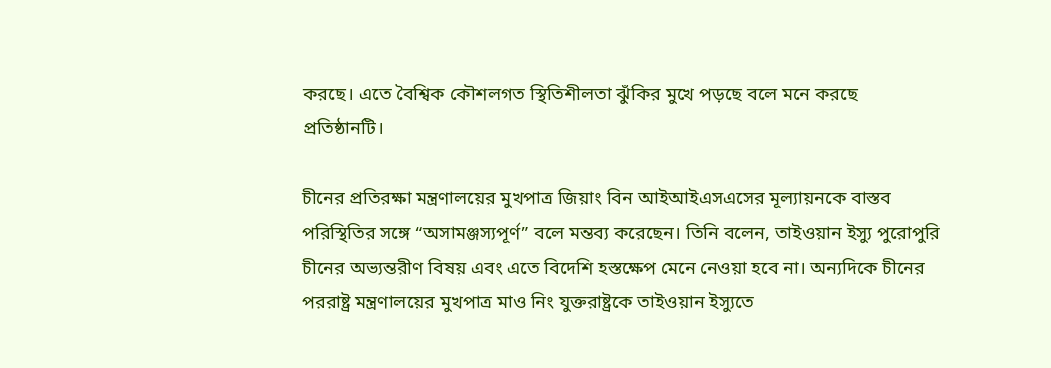করছে। এতে বৈশ্বিক কৌশলগত স্থিতিশীলতা ঝুঁকির মুখে পড়ছে বলে মনে করছে প্রতিষ্ঠানটি।

চীনের প্রতিরক্ষা মন্ত্রণালয়ের মুখপাত্র জিয়াং বিন আইআইএসএসের মূল্যায়নকে বাস্তব পরিস্থিতির সঙ্গে “অসামঞ্জস্যপূর্ণ” বলে মন্তব্য করেছেন। তিনি বলেন, তাইওয়ান ইস্যু পুরোপুরি চীনের অভ্যন্তরীণ বিষয় এবং এতে বিদেশি হস্তক্ষেপ মেনে নেওয়া হবে না। অন্যদিকে চীনের পররাষ্ট্র মন্ত্রণালয়ের মুখপাত্র মাও নিং যুক্তরাষ্ট্রকে তাইওয়ান ইস্যুতে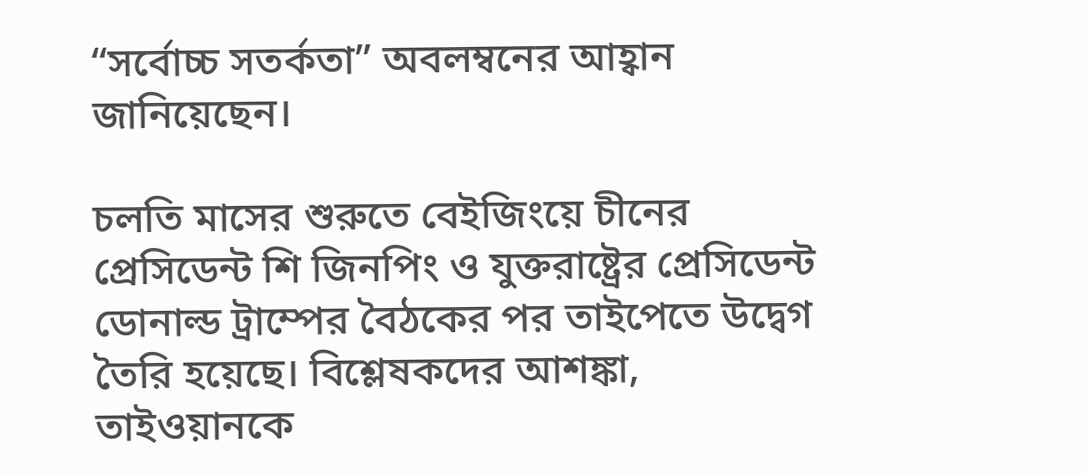“সর্বোচ্চ সতর্কতা” অবলম্বনের আহ্বান জানিয়েছেন।

চলতি মাসের শুরুতে বেইজিংয়ে চীনের প্রেসিডেন্ট শি জিনপিং ও যুক্তরাষ্ট্রের প্রেসিডেন্ট ডোনাল্ড ট্রাম্পের বৈঠকের পর তাইপেতে উদ্বেগ তৈরি হয়েছে। বিশ্লেষকদের আশঙ্কা, তাইওয়ানকে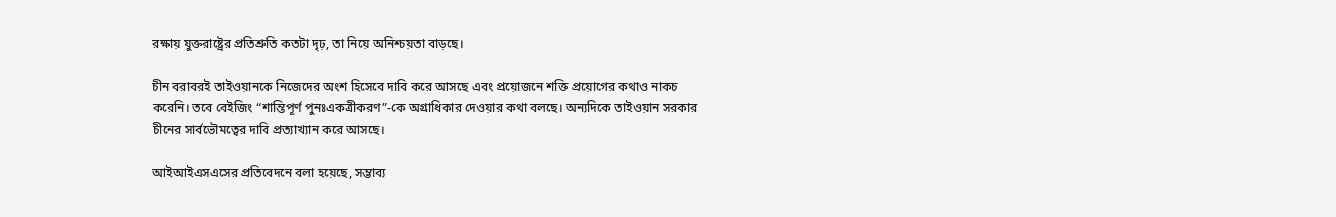রক্ষায় যুক্তরাষ্ট্রের প্রতিশ্রুতি কতটা দৃঢ়, তা নিয়ে অনিশ্চয়তা বাড়ছে।

চীন বরাবরই তাইওয়ানকে নিজেদের অংশ হিসেবে দাবি করে আসছে এবং প্রয়োজনে শক্তি প্রয়োগের কথাও নাকচ করেনি। তবে বেইজিং “শান্তিপূর্ণ পুনঃএকত্রীকরণ”-কে অগ্রাধিকার দেওয়ার কথা বলছে। অন্যদিকে তাইওয়ান সরকার চীনের সার্বভৌমত্বের দাবি প্রত্যাখ্যান করে আসছে।

আইআইএসএসের প্রতিবেদনে বলা হয়েছে, সম্ভাব্য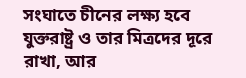সংঘাতে চীনের লক্ষ্য হবে যুক্তরাষ্ট্র ও তার মিত্রদের দূরে রাখা, আর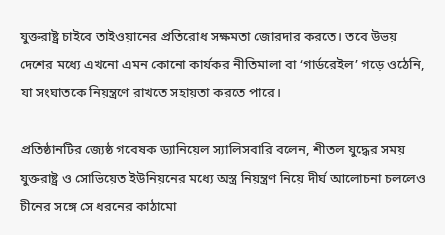যুক্তরাষ্ট্র চাইবে তাইওয়ানের প্রতিরোধ সক্ষমতা জোরদার করতে। তবে উভয় দেশের মধ্যে এখনো এমন কোনো কার্যকর নীতিমালা বা ‘গার্ডরেইল’ গড়ে ওঠেনি, যা সংঘাতকে নিয়ন্ত্রণে রাখতে সহায়তা করতে পারে।

প্রতিষ্ঠানটির জ্যেষ্ঠ গবেষক ড্যানিয়েল স্যালিসবারি বলেন, শীতল যুদ্ধের সময় যুক্তরাষ্ট্র ও সোভিয়েত ইউনিয়নের মধ্যে অস্ত্র নিয়ন্ত্রণ নিয়ে দীর্ঘ আলোচনা চললেও চীনের সঙ্গে সে ধরনের কাঠামো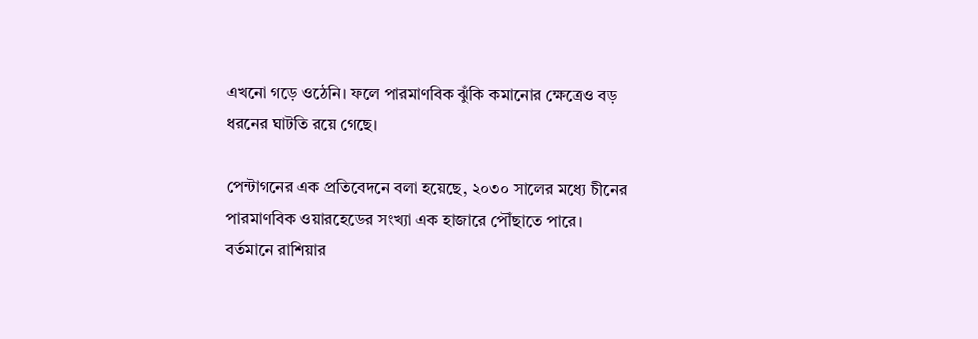এখনো গড়ে ওঠেনি। ফলে পারমাণবিক ঝুঁকি কমানোর ক্ষেত্রেও বড় ধরনের ঘাটতি রয়ে গেছে।

পেন্টাগনের এক প্রতিবেদনে বলা হয়েছে, ২০৩০ সালের মধ্যে চীনের পারমাণবিক ওয়ারহেডের সংখ্যা এক হাজারে পৌঁছাতে পারে। বর্তমানে রাশিয়ার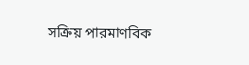সক্রিয় পারমাণবিক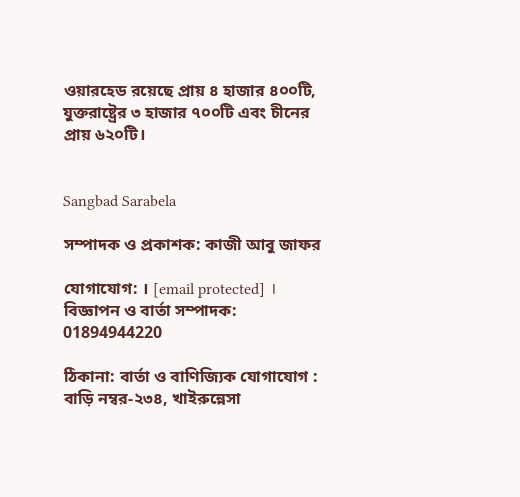ওয়ারহেড রয়েছে প্রায় ৪ হাজার ৪০০টি, যুক্তরাষ্ট্রের ৩ হাজার ৭০০টি এবং চীনের প্রায় ৬২০টি।


Sangbad Sarabela

সম্পাদক ও প্রকাশক: কাজী আবু জাফর

যোগাযোগ: । [email protected] । বিজ্ঞাপন ও বার্তা সম্পাদক: 01894944220

ঠিকানা: বার্তা ও বাণিজ্যিক যোগাযোগ : বাড়ি নম্বর-২৩৪, খাইরুন্নেসা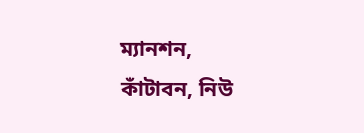ম্যানশন, কাঁটাবন, নিউ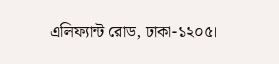এলিফ্যান্ট রোড, ঢাকা-১২০৫।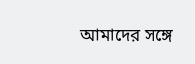আমাদের সঙ্গে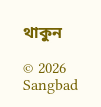থাকুন

© 2026 Sangbad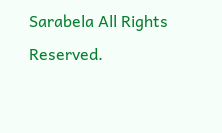Sarabela All Rights Reserved.